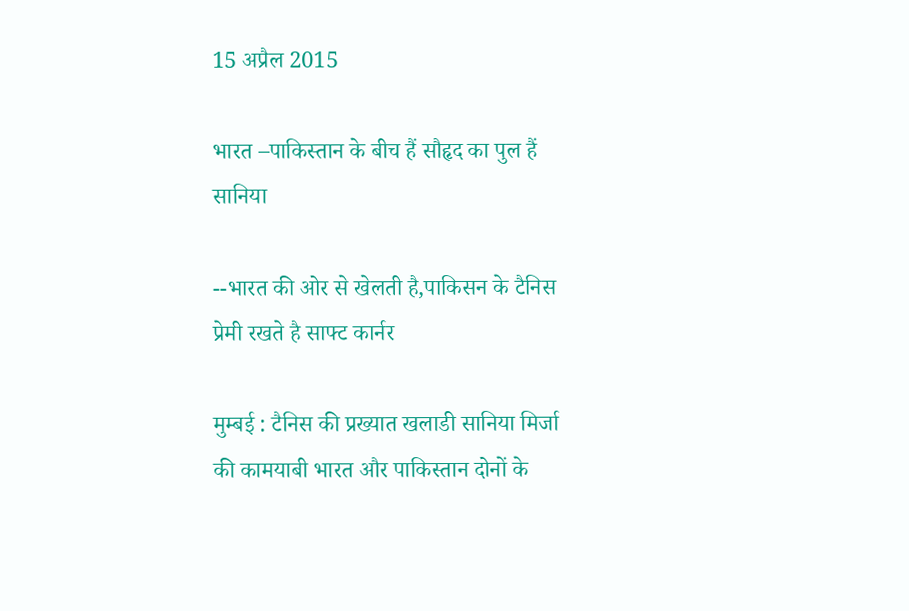15 अप्रैल 2015

भारत –पाकि‍स्तान के बीच हैं सौहृद का पुल हैं सानि‍या

--भारत की ओर से खेलती है,पाकि‍सन के टैनि‍स प्रेमी रखते है साफ्ट कार्नर

मुम्‍बई : टैनि‍स की प्रख्‍यात खलाडी सानि‍या मि‍र्जा की कामयाबी भारत और पाकिस्‍तान दोनों के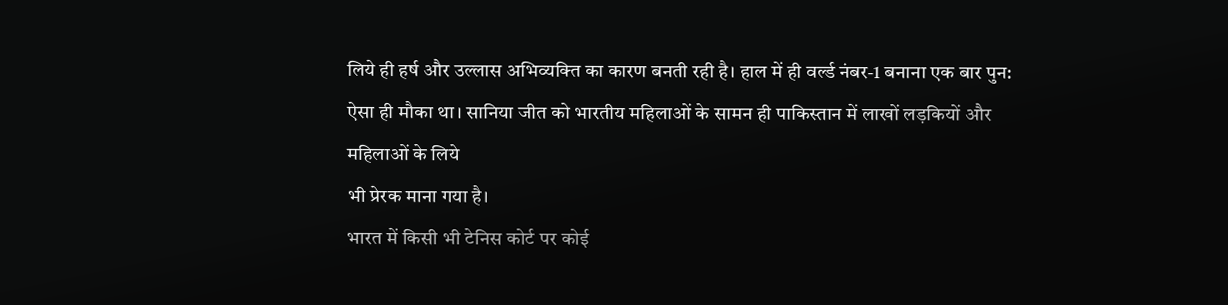लि‍ये ही हर्ष और उल्‍लास अभि‍व्‍यक्‍ति‍ का कारण बनती रही है। हाल में ही वर्ल्ड नंबर-1 बनाना एक बार पुन: ऐसा ही मौका था। सानिया जीत को भारतीय महि‍लाओं के सामन ही पाकिस्तान में लाखों लड़कियों और महिलाओं के लि‍ये
भी प्रेरक माना गया है।
भारत में किसी भी टेनिस कोर्ट पर कोई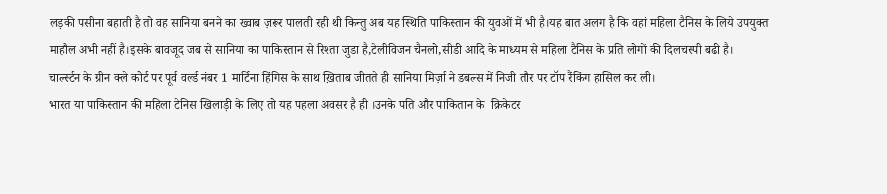लड़की पसीना बहाती है तो वह सानिया बनने का ख्वाब ज़रूर पालती रही थी कि‍न्‍तु अब यह स्‍थि‍ति‍ पाकि‍स्‍तान की युवओं में भी है।यह बात अलग है कि‍ वहां महि‍ला टैनि‍स के लि‍ये उपयुक्‍त माहौल अभी नहीं है।इसके बावजूद जब से सानि‍या का पाकि‍स्‍तान से रि‍श्‍ता जुडा है,टेलीवि‍जन चैनलो,सीडी आदि‍ के माध्‍यम से महि‍ला टैनि‍स के प्रति‍ लोगों की दि‍लचस्‍पी बढी है।
चार्ल्स्टन के ग्रीन क्ले कोर्ट पर पूर्व वर्ल्ड नंबर 1 मार्टिना हिंगिस के साथ ख़िताब जीतते ही सानिया मिर्ज़ा ने डबल्स में निजी तौर पर टॉप रैंकिंग हासिल कर ली।
भारत या पाकिस्तान की महिला टेनिस खिलाड़ी के लिए तो यह पहला अवसर है ही ।उनके पति‍ और पाकि‍तान के  क्रिकेटर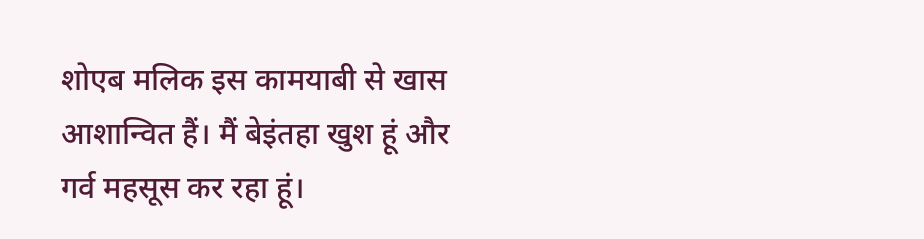शोएब मलिक इस कामयाबी से खास आशान्‍वि‍त हैं। मैं बेइंतहा खुश हूं और गर्व महसूस कर रहा हूं।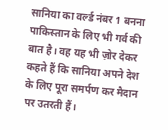सानिया का वर्ल्ड नंबर 1 बनना पाकिस्तान के लिए भी गर्व की बात है। वह यह भी ज़ोर देकर कहते हैं कि सानिया अपने देश के लिए पूरा समर्पण कर मैदान पर उतरती हैं।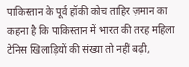पाकिस्तान के पूर्व हॉकी कोच ताहिर ज़मान का कहना है कि‍ पाकिस्तान में भारत की तरह महिला टेनिस खिलाड़ियों की संख्या तो नहीं बढ़ी,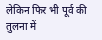लेकिन फि‍र भी पूर्व की तुलना में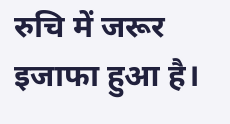रुचि‍ में जरूर इजाफा हुआ है।